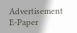Advertisement
E-Paper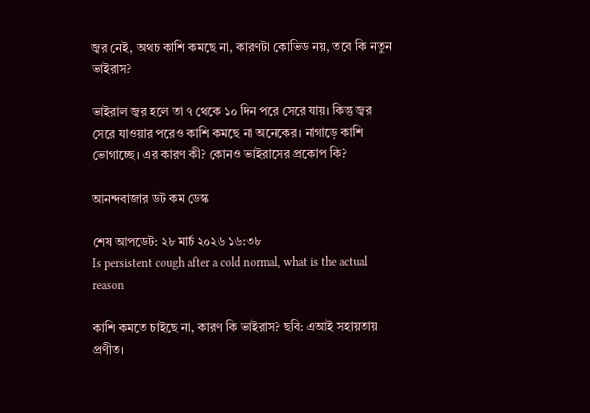জ্বর নেই, অথচ কাশি কমছে না, কারণটা কোভিড নয়, তবে কি নতুন ভাইরাস?

ভাইরাল জ্বর হলে তা ৭ থেকে ১০ দিন পরে সেরে যায়। কিন্তু জ্বর সেরে যাওয়ার পরেও কাশি কমছে না অনেকের। নাগাড়ে কাশি ভোগাচ্ছে। এর কারণ কী? কোনও ভাইরাসের প্রকোপ কি?

আনন্দবাজার ডট কম ডেস্ক

শেষ আপডেট: ২৮ মার্চ ২০২৬ ১৬:৩৮
Is persistent cough after a cold normal, what is the actual reason

কাশি কমতে চাইছে না, কারণ কি ভাইরাস? ছবি: এআই সহায়তায় প্রণীত।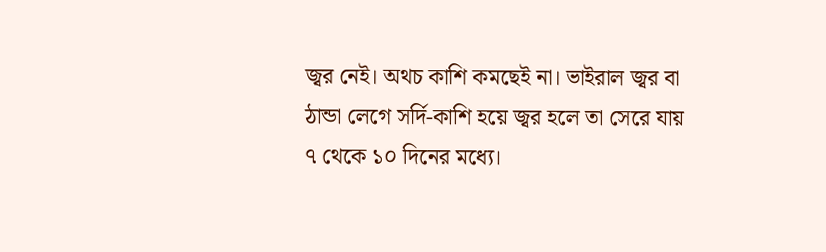জ্বর নেই। অথচ কাশি কমছেই না। ভাইরাল জ্বর বা ঠান্ডা লেগে সর্দি-কাশি হয়ে জ্বর হলে তা সেরে যায় ৭ থেকে ১০ দিনের মধ্যে।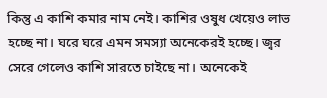কিন্তু এ কাশি কমার নাম নেই। কাশির ওষুধ খেয়েও লাভ হচ্ছে না। ঘরে ঘরে এমন সমস্যা অনেকেরই হচ্ছে। জ্বর সেরে গেলেও কাশি সারতে চাইছে না। অনেকেই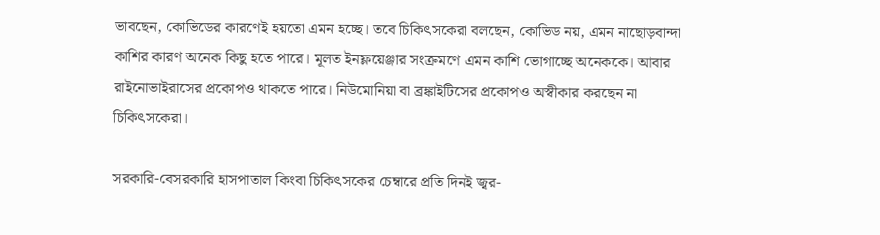ভাবছেন, কোভিডের কারণেই হয়তো এমন হচ্ছে। তবে চিকিৎসকেরা বলছেন, কোভিড নয়, এমন নাছোড়বান্দা কাশির কারণ অনেক কিছু হতে পারে। মূলত ইনফ্লয়েঞ্জার সংক্রমণে এমন কাশি ভোগাচ্ছে অনেককে। আবার রাইনোভাইরাসের প্রকোপও থাকতে পারে। নিউমোনিয়া বা ব্রঙ্কাইটিসের প্রকোপও অস্বীকার করছেন না চিকিৎসকেরা।

সরকারি-বেসরকারি হাসপাতাল কিংবা চিকিৎসকের চেম্বারে প্রতি দিনই জ্বর-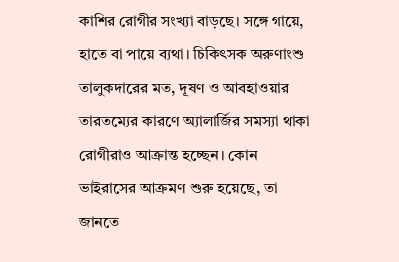কাশির রোগীর সংখ্যা বাড়ছে। সঙ্গে গায়ে, হাতে বা পায়ে ব্যথা। চিকিৎসক অরুণাংশু তালুকদারের মত, দূষণ ও আবহাওয়ার তারতম্যের কারণে অ্যালার্জির সমস্যা থাকা রোগীরাও আক্রান্ত হচ্ছেন। কোন ভাইরাসের আক্রমণ শুরু হয়েছে, তা জানতে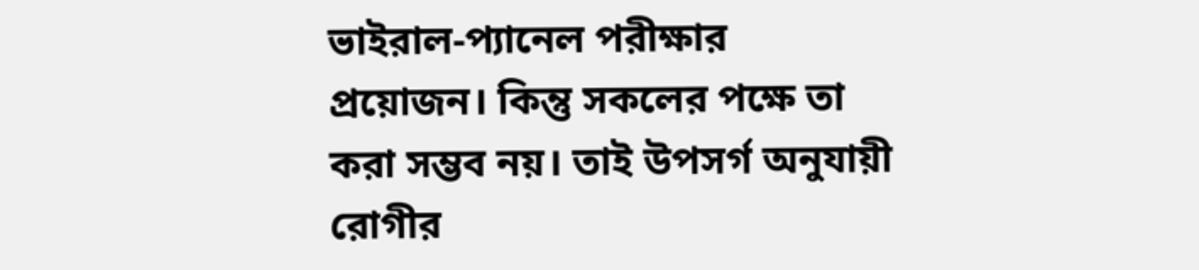ভাইরাল-প্যানেল পরীক্ষার প্রয়োজন। কিন্তু সকলের পক্ষে তা করা সম্ভব নয়। তাই উপসর্গ অনুযায়ী রোগীর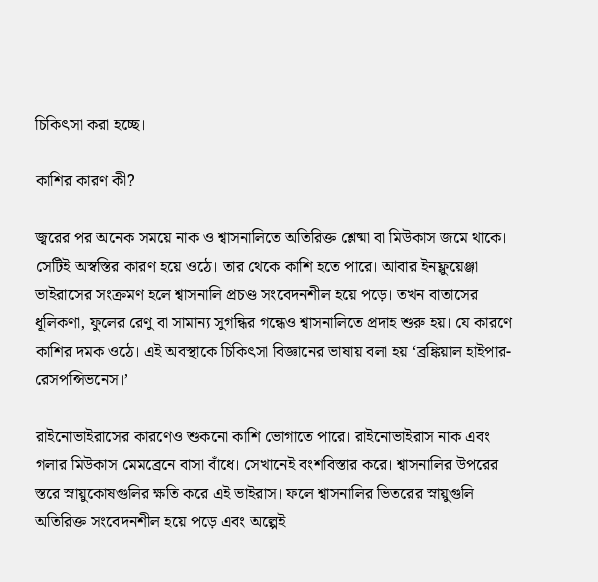চিকিৎসা করা হচ্ছে।

কাশির কারণ কী?

জ্বরের পর অনেক সময়ে নাক ও শ্বাসনালিতে অতিরিক্ত শ্লেষ্মা বা মিউকাস জমে থাকে। সেটিই অস্বস্তির কারণ হয়ে ওঠে। তার থেকে কাশি হতে পারে। আবার ইনফ্লুয়েঞ্জা ভাইরাসের সংক্রমণ হলে শ্বাসনালি প্রচণ্ড সংবেদনশীল হয়ে পড়ে। তখন বাতাসের ধূলিকণা, ফুলের রেণু বা সামান্য সুগন্ধির গন্ধেও শ্বাসনালিতে প্রদাহ শুরু হয়। যে কারণে কাশির দমক ওঠে। এই অবস্থাকে চিকিৎসা বিজ্ঞানের ভাষায় বলা হয় ‘ব্রঙ্কিয়াল হাইপার-রেসপন্সিভনেস।’

রাইনোভাইরাসের কারণেও শুকনো কাশি ভোগাতে পারে। রাইনোভাইরাস নাক এবং গলার মিউকাস মেমব্রেনে বাসা বাঁধে। সেখানেই বংশবিস্তার করে। শ্বাসনালির উপরের স্তরে স্নায়ুকোষগুলির ক্ষতি করে এই ভাইরাস। ফলে শ্বাসনালির ভিতরের স্নায়ুগুলি অতিরিক্ত সংবেদনশীল হয়ে পড়ে এবং অল্পেই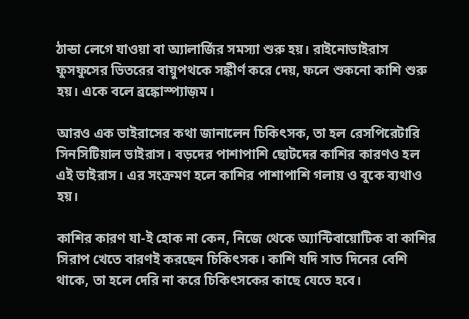ঠান্ডা লেগে যাওয়া বা অ্যালার্জির সমস্যা শুরু হয়। রাইনোভাইরাস ফুসফুসের ভিতরের বায়ুপথকে সঙ্কীর্ণ করে দেয়, ফলে শুকনো কাশি শুরু হয়। একে বলে ব্রঙ্কোস্প্যাজ়ম।

আরও এক ভাইরাসের কথা জানালেন চিকিৎসক, তা হল রেসপিরেটারি সিনসিটিয়াল ভাইরাস। বড়দের পাশাপাশি ছোটদের কাশির কারণও হল এই ভাইরাস। এর সংক্রমণ হলে কাশির পাশাপাশি গলায় ও বুকে ব্যথাও হয়।

কাশির কারণ যা-ই হোক না কেন, নিজে থেকে অ্যান্টিবায়োটিক বা কাশির সিরাপ খেতে বারণই করছেন চিকিৎসক। কাশি যদি সাত দিনের বেশি থাকে, তা হলে দেরি না করে চিকিৎসকের কাছে যেতে হবে।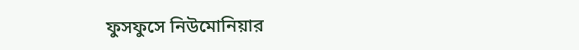ফুসফুসে নিউমোনিয়ার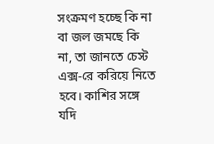সংক্রমণ হচ্ছে কি না বা জল জমছে কি না, তা জানতে চেস্ট এক্স-রে করিয়ে নিতে হবে। কাশির সঙ্গে যদি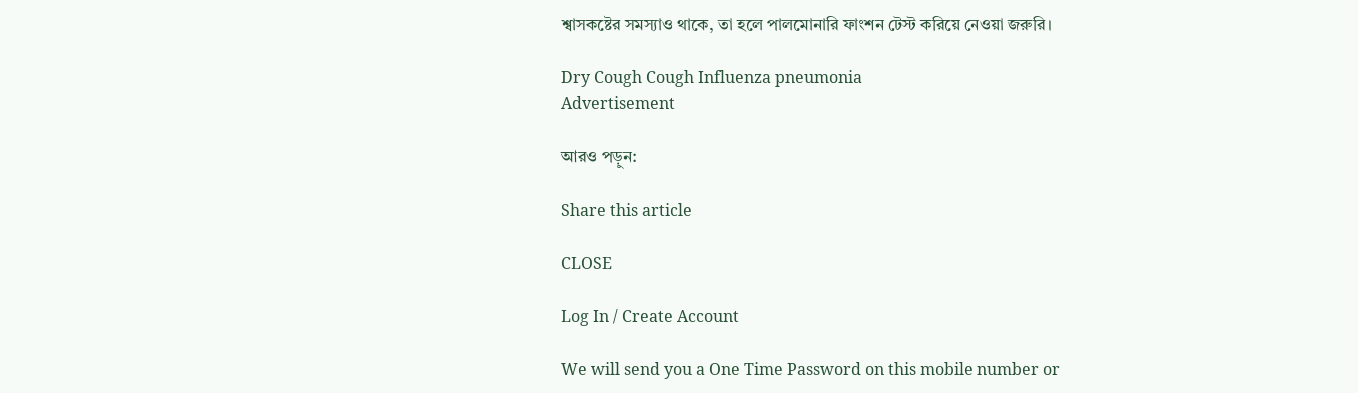শ্বাসকষ্টের সমস্যাও থাকে, তা হলে পালমোনারি ফাংশন টেস্ট করিয়ে নেওয়া জরুরি।

Dry Cough Cough Influenza pneumonia
Advertisement

আরও পড়ুন:

Share this article

CLOSE

Log In / Create Account

We will send you a One Time Password on this mobile number or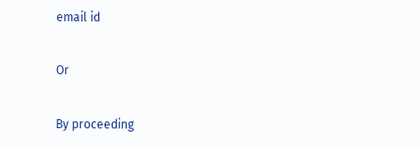email id

Or

By proceeding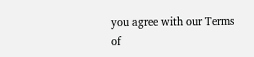you agree with our Terms of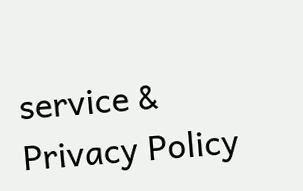service & Privacy Policy